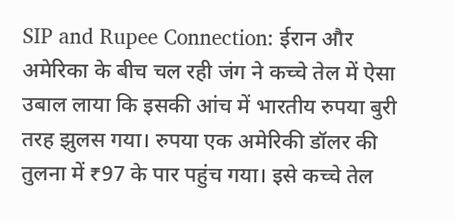SIP and Rupee Connection: ईरान और अमेरिका के बीच चल रही जंग ने कच्चे तेल में ऐसा उबाल लाया कि इसकी आंच में भारतीय रुपया बुरी तरह झुलस गया। रुपया एक अमेरिकी डॉलर की तुलना में ₹97 के पार पहुंच गया। इसे कच्चे तेल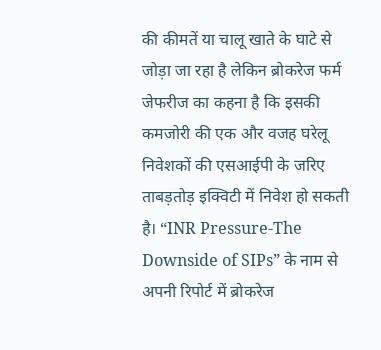की कीमतें या चालू खाते के घाटे से जोड़ा जा रहा है लेकिन ब्रोकरेज फर्म जेफरीज का कहना है कि इसकी कमजोरी की एक और वजह घरेलू निवेशकों की एसआईपी के जरिए ताबड़तोड़ इक्विटी में निवेश हो सकती है। “INR Pressure-The Downside of SIPs” के नाम से अपनी रिपोर्ट में ब्रोकरेज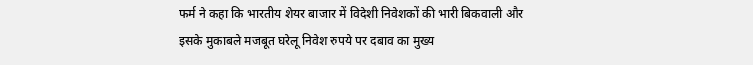फर्म ने कहा कि भारतीय शेयर बाजार में विदेशी निवेशकों की भारी बिकवाली और इसके मुकाबले मजबूत घरेलू निवेश रुपये पर दबाव का मुख्य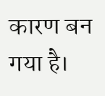कारण बन गया है।